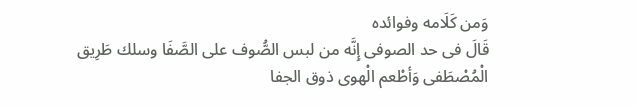وَمن كَلَامه وفوائده
قَالَ فى حد الصوفى إِنَّه من لبس الصُّوف على الصَّفَا وسلك طَرِيق الْمُصْطَفى وَأطْعم الْهوى ذوق الجفا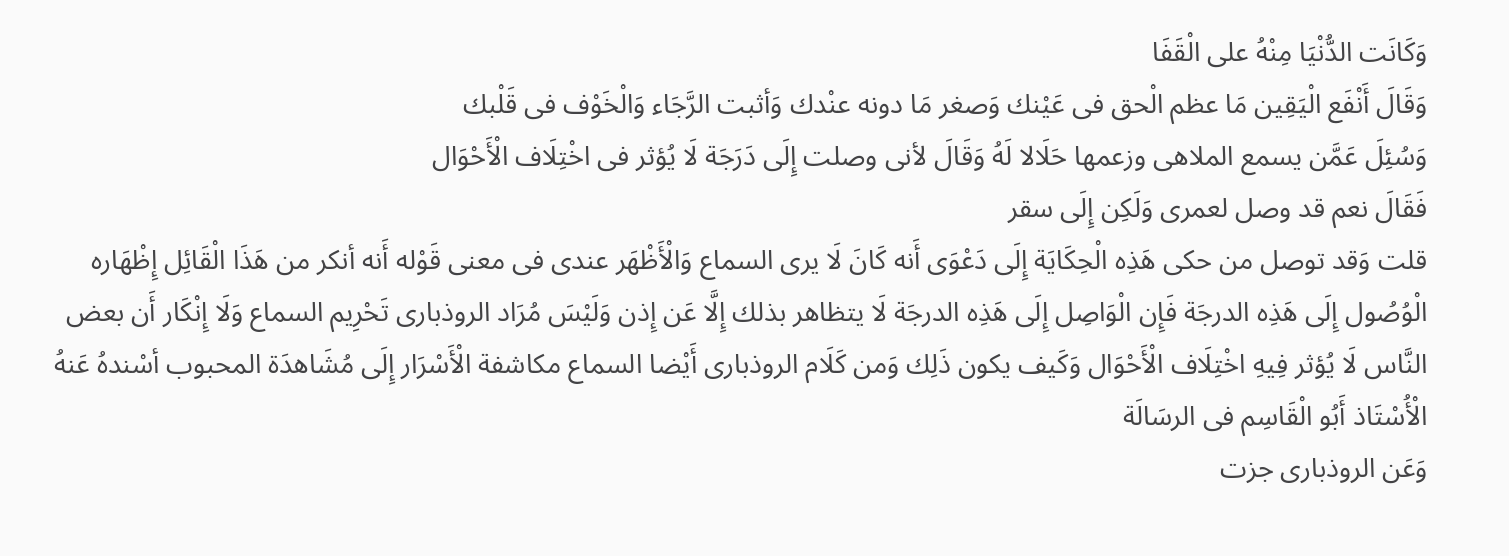وَكَانَت الدُّنْيَا مِنْهُ على الْقَفَا
وَقَالَ أَنْفَع الْيَقِين مَا عظم الْحق فى عَيْنك وَصغر مَا دونه عنْدك وَأثبت الرَّجَاء وَالْخَوْف فى قَلْبك
وَسُئِلَ عَمَّن يسمع الملاهى وزعمها حَلَالا لَهُ وَقَالَ لأنى وصلت إِلَى دَرَجَة لَا يُؤثر فى اخْتِلَاف الْأَحْوَال
فَقَالَ نعم قد وصل لعمرى وَلَكِن إِلَى سقر
قلت وَقد توصل من حكى هَذِه الْحِكَايَة إِلَى دَعْوَى أَنه كَانَ لَا يرى السماع وَالْأَظْهَر عندى فى معنى قَوْله أَنه أنكر من هَذَا الْقَائِل إِظْهَاره الْوُصُول إِلَى هَذِه الدرجَة فَإِن الْوَاصِل إِلَى هَذِه الدرجَة لَا يتظاهر بذلك إِلَّا عَن إِذن وَلَيْسَ مُرَاد الروذبارى تَحْرِيم السماع وَلَا إِنْكَار أَن بعض النَّاس لَا يُؤثر فِيهِ اخْتِلَاف الْأَحْوَال وَكَيف يكون ذَلِك وَمن كَلَام الروذبارى أَيْضا السماع مكاشفة الْأَسْرَار إِلَى مُشَاهدَة المحبوب أسْندهُ عَنهُ الْأُسْتَاذ أَبُو الْقَاسِم فى الرسَالَة
وَعَن الروذبارى جزت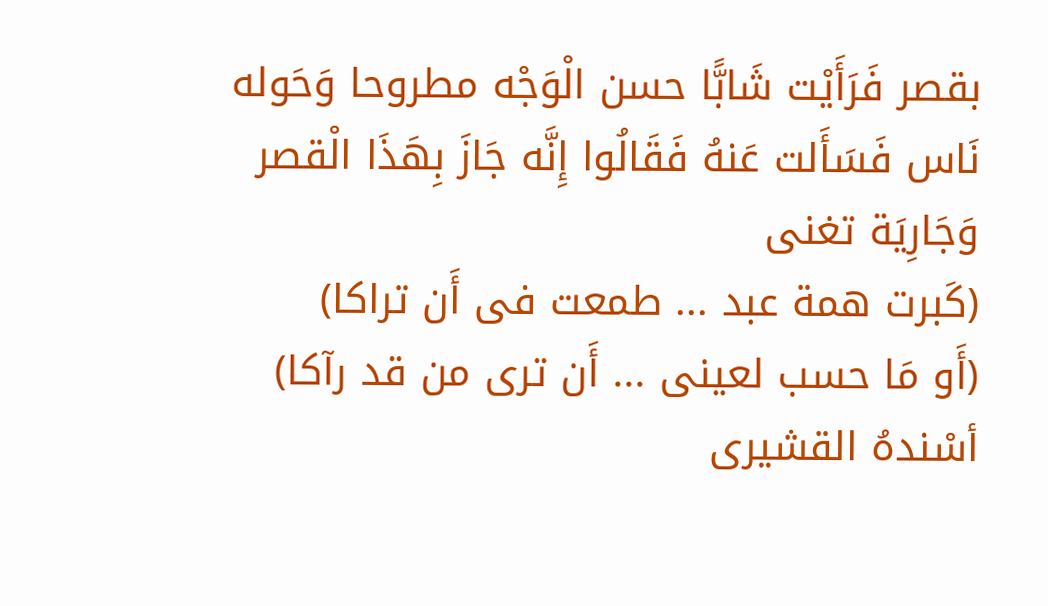بقصر فَرَأَيْت شَابًّا حسن الْوَجْه مطروحا وَحَوله نَاس فَسَأَلت عَنهُ فَقَالُوا إِنَّه جَازَ بِهَذَا الْقصر وَجَارِيَة تغنى
(كَبرت همة عبد ... طمعت فى أَن تراكا)
(أَو مَا حسب لعينى ... أَن ترى من قد رآكا)
أسْندهُ القشيرى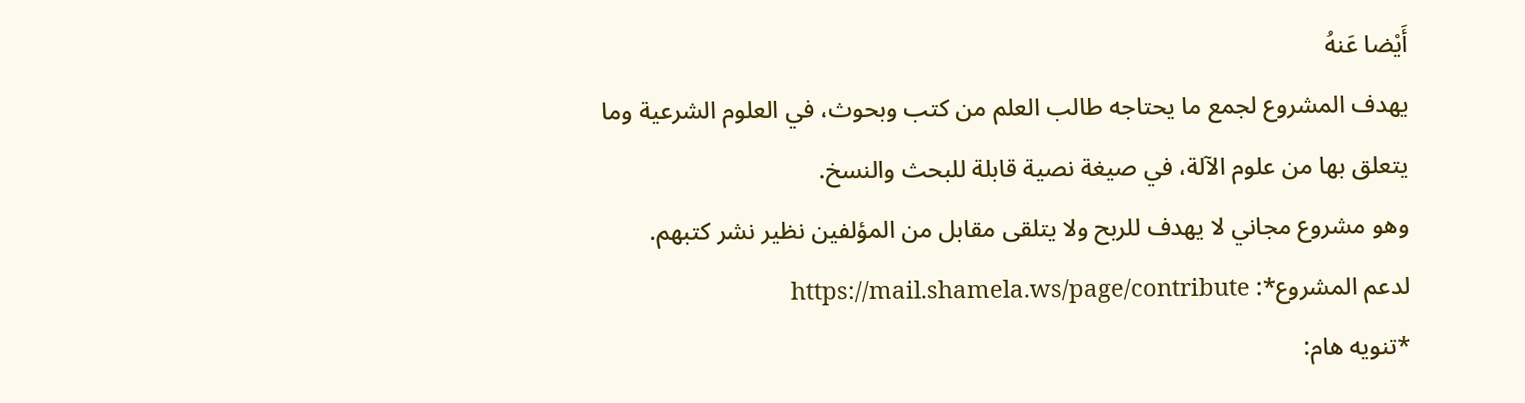أَيْضا عَنهُ
يهدف المشروع لجمع ما يحتاجه طالب العلم من كتب وبحوث، في العلوم الشرعية وما يتعلق بها من علوم الآلة، في صيغة نصية قابلة للبحث والنسخ.
وهو مشروع مجاني لا يهدف للربح ولا يتلقى مقابل من المؤلفين نظير نشر كتبهم.
لدعم المشروع*: https://mail.shamela.ws/page/contribute
*تنويه هام: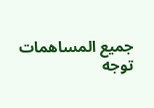جميع المساهمات توجه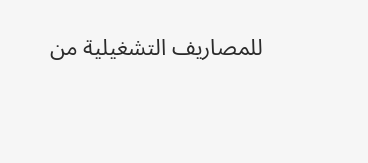للمصاريف التشغيلية من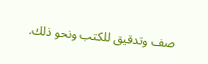صف وتدقيق للكتب ونحو ذلك.